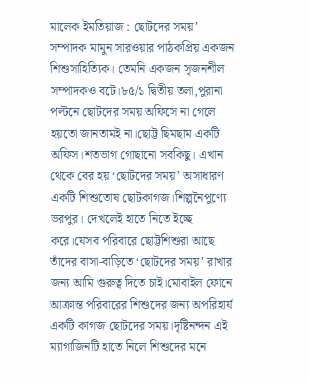মালেক ইমতিয়াজ : ছোটদের সময়’ সম্পাদক মামুন সারওয়ার পাঠকপ্রিয় একজন শিশুসাহিত্যিক। তেমনি একজন সৃজনশীল সম্পাদকও বটে।৮৫/১ দ্বিতীয় তলা,পুরানা পল্টনে ছোটদের সময় অফিসে না গেলে হয়তো জানতামই না।ছোট্ট ছিমছাম একটি অফিস।শতভাগ গোছানো সবকিছু। এখান থেকে বের হয় ‘ছোটদের সময়’ অসাধারণ একটি শিশুতোষ ছোটকাগজ।শিল্পনৈপুণ্যে ভরপুর। দেখলেই হাতে নিতে ইচ্ছে করে।যেসব পরিবারে ছোট্টশিশুরা আছে তাঁদের বাসা-বাড়িতে ‘ছোটদের সময়’ রাখার জন্য আমি গুরুত্ব দিতে চাই।মোবাইল ফোনে আক্রান্ত পরিবারের শিশুদের জন্য অপরিহার্য একটি কাগজ ছোটদের সময়।দৃষ্টিনন্দন এই ম্যাগাজিনটি হাতে নিলে শিশুদের মনে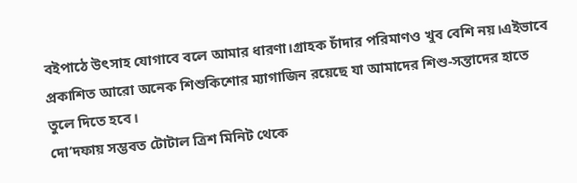বইপাঠে উৎসাহ যোগাবে বলে আমার ধারণা।গ্রাহক চাঁদার পরিমাণও খুব বেশি নয়।এইভাবে প্রকাশিত আরো অনেক শিশুকিশোর ম্যাগাজিন রয়েছে যা আমাদের শিশু-সন্তাদের হাতে তুলে দিতে হবে।
দো’দফায় সম্ভবত টোটাল ত্রিশ মিনিট থেকে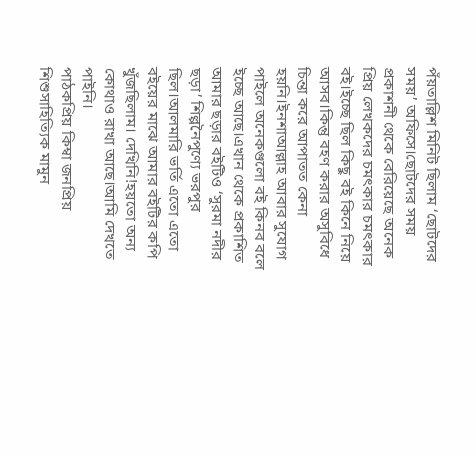পঁয়তাল্লিশ মিনিট ছিলাম ‘ছোটদের সময়’ অফিসে।ছোটদের সময় প্রকাশনী থেকে বেরিয়েছে অনেক প্রিয় লেখকদের চমৎকার চমৎকার বই।ইচ্ছে ছিল কিছু বই কিনে নিয়ে আসব।কিন্তু বহণ করার অসুবিধে চিন্তা করে আপাতত কেনা হয়নি।ইনশাআল্লাহ আবার সুযোগ পাইলে অনেকগুলো বই কিনব বলে ইচ্ছে আছে।এখান থেকে প্রকাশিত আমার ছড়ার বইটিও ‘সুরমা নদীর ছড়া’ শিল্পনৈপুণ্যে ভরপুর ছিল।আলমারি ভর্তি এতো এতো বইয়ের মাঝে আমার বইটির কপি খুঁজছিলাম। দেখিনি!হয়তো অন্য কোথাও রাখা আছে।আমি দেখতে পাইনি।
পাঠকপ্রিয় কিম্বা জনপ্রিয় শিশুসাহিত্যিক মামুন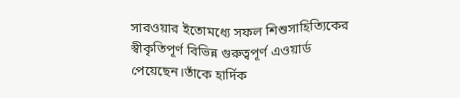সারওয়ার ইতোমধ্যে সফল শিশুসাহিত্যিকের স্বীকৃতিপূর্ণ বিভিন্ন গুরুত্বপূর্ণ এওয়ার্ড পেয়েছেন।তাঁকে হার্দিক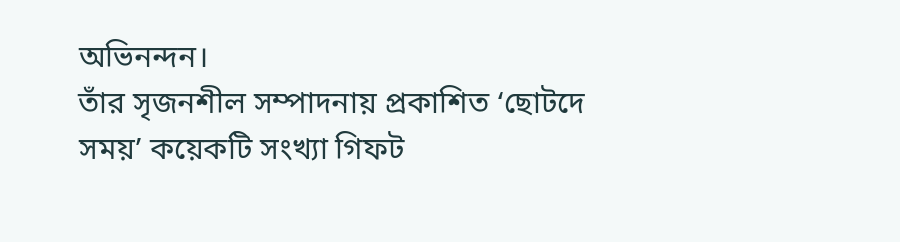অভিনন্দন।
তাঁর সৃজনশীল সম্পাদনায় প্রকাশিত ‘ছোটদে সময়’ কয়েকটি সংখ্যা গিফট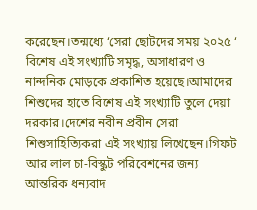করেছেন।তন্মধ্যে ‘সেরা ছোটদের সময় ২০২৫ ‘ বিশেষ এই সংখ্যাটি সমৃদ্ধ, অসাধারণ ও নান্দনিক মোড়কে প্রকাশিত হয়েছে।আমাদের শিশুদের হাতে বিশেষ এই সংখ্যাটি তুলে দেয়া দরকার।দেশের নবীন প্রবীন সেরা শিশুসাহিত্যিকরা এই সংখ্যায় লিখেছেন।গিফট আর লাল চা-বিস্কুট পরিবেশনের জন্য আন্তরিক ধন্যবাদ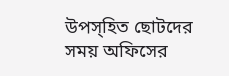উপস্হিত ছোটদের সময় অফিসের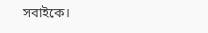সবাইকে।